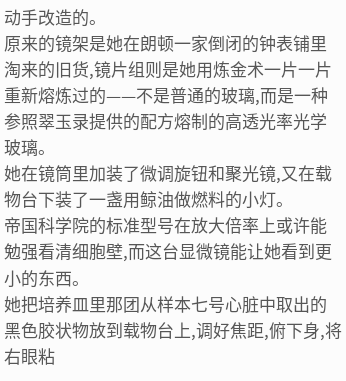动手改造的。
原来的镜架是她在朗顿一家倒闭的钟表铺里淘来的旧货,镜片组则是她用炼金术一片一片重新熔炼过的——不是普通的玻璃,而是一种参照翠玉录提供的配方熔制的高透光率光学玻璃。
她在镜筒里加装了微调旋钮和聚光镜,又在载物台下装了一盏用鲸油做燃料的小灯。
帝国科学院的标准型号在放大倍率上或许能勉强看清细胞壁,而这台显微镜能让她看到更小的东西。
她把培养皿里那团从样本七号心脏中取出的黑色胶状物放到载物台上,调好焦距,俯下身,将右眼粘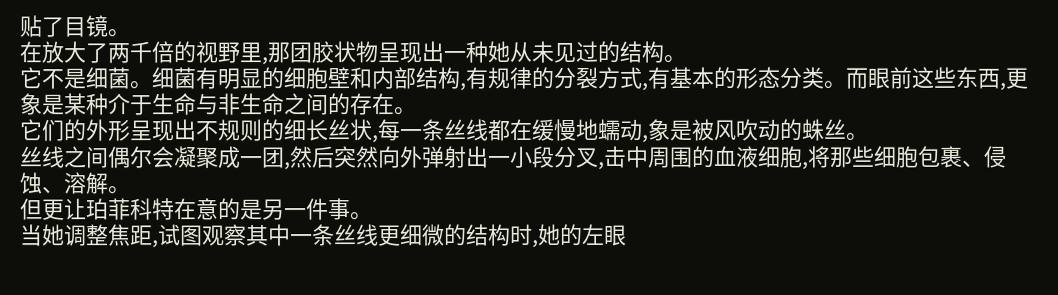贴了目镜。
在放大了两千倍的视野里,那团胶状物呈现出一种她从未见过的结构。
它不是细菌。细菌有明显的细胞壁和内部结构,有规律的分裂方式,有基本的形态分类。而眼前这些东西,更象是某种介于生命与非生命之间的存在。
它们的外形呈现出不规则的细长丝状,每一条丝线都在缓慢地蠕动,象是被风吹动的蛛丝。
丝线之间偶尔会凝聚成一团,然后突然向外弹射出一小段分叉,击中周围的血液细胞,将那些细胞包裹、侵蚀、溶解。
但更让珀菲科特在意的是另一件事。
当她调整焦距,试图观察其中一条丝线更细微的结构时,她的左眼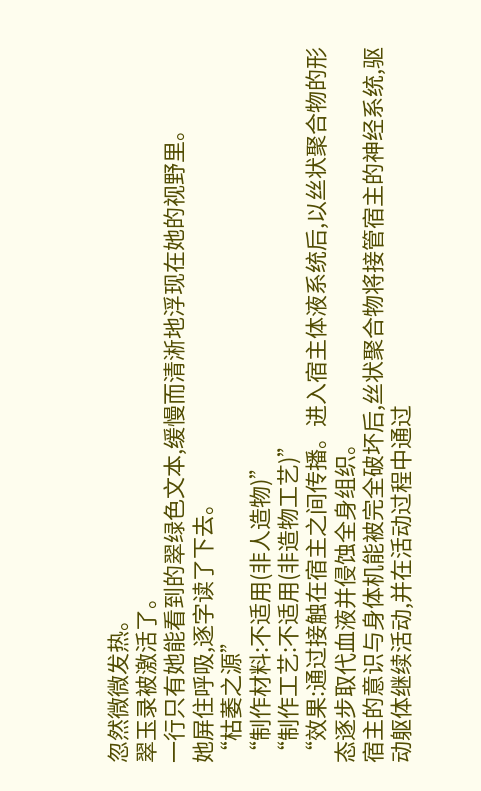忽然微微发热。
翠玉录被激活了。
一行只有她能看到的翠绿色文本,缓慢而清淅地浮现在她的视野里。
她屏住呼吸,逐字读了下去。
“枯萎之源”
“制作材料:不适用(非人造物)”
“制作工艺:不适用(非造物工艺)”
“效果:通过接触在宿主之间传播。进入宿主体液系统后,以丝状聚合物的形态逐步取代血液并侵蚀全身组织。
宿主的意识与身体机能被完全破坏后,丝状聚合物将接管宿主的神经系统,驱动躯体继续活动,并在活动过程中通过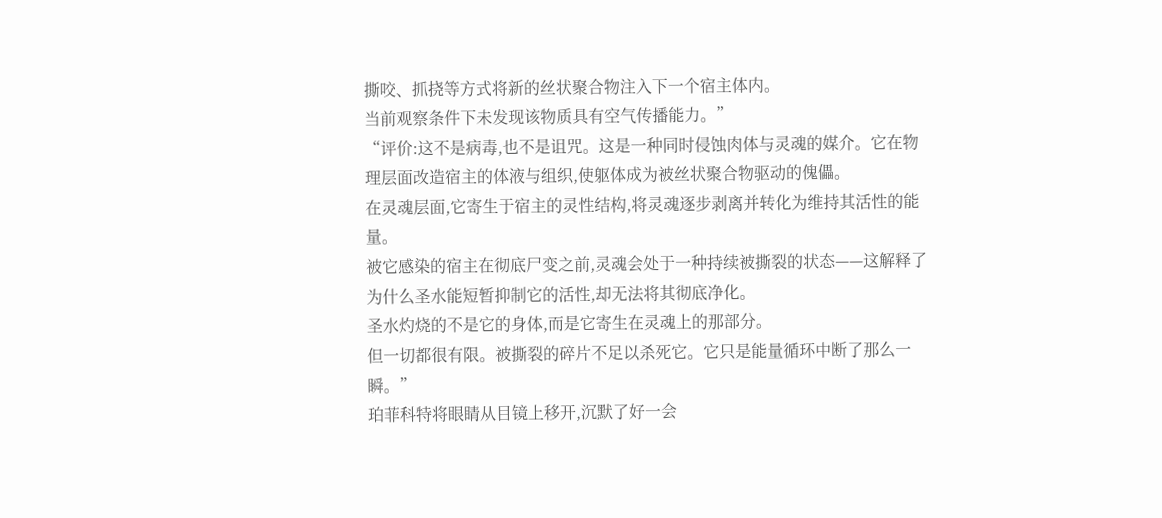撕咬、抓挠等方式将新的丝状聚合物注入下一个宿主体内。
当前观察条件下未发现该物质具有空气传播能力。”
“评价:这不是病毒,也不是诅咒。这是一种同时侵蚀肉体与灵魂的媒介。它在物理层面改造宿主的体液与组织,使躯体成为被丝状聚合物驱动的傀儡。
在灵魂层面,它寄生于宿主的灵性结构,将灵魂逐步剥离并转化为维持其活性的能量。
被它感染的宿主在彻底尸变之前,灵魂会处于一种持续被撕裂的状态——这解释了为什么圣水能短暂抑制它的活性,却无法将其彻底净化。
圣水灼烧的不是它的身体,而是它寄生在灵魂上的那部分。
但一切都很有限。被撕裂的碎片不足以杀死它。它只是能量循环中断了那么一瞬。”
珀菲科特将眼睛从目镜上移开,沉默了好一会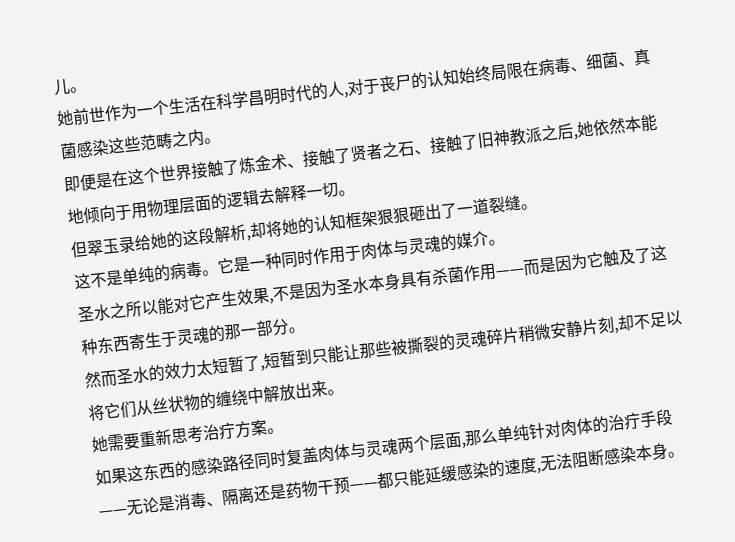儿。
她前世作为一个生活在科学昌明时代的人,对于丧尸的认知始终局限在病毒、细菌、真菌感染这些范畴之内。
即便是在这个世界接触了炼金术、接触了贤者之石、接触了旧神教派之后,她依然本能地倾向于用物理层面的逻辑去解释一切。
但翠玉录给她的这段解析,却将她的认知框架狠狠砸出了一道裂缝。
这不是单纯的病毒。它是一种同时作用于肉体与灵魂的媒介。
圣水之所以能对它产生效果,不是因为圣水本身具有杀菌作用——而是因为它触及了这种东西寄生于灵魂的那一部分。
然而圣水的效力太短暂了,短暂到只能让那些被撕裂的灵魂碎片稍微安静片刻,却不足以将它们从丝状物的缠绕中解放出来。
她需要重新思考治疔方案。
如果这东西的感染路径同时复盖肉体与灵魂两个层面,那么单纯针对肉体的治疔手段——无论是消毒、隔离还是药物干预——都只能延缓感染的速度,无法阻断感染本身。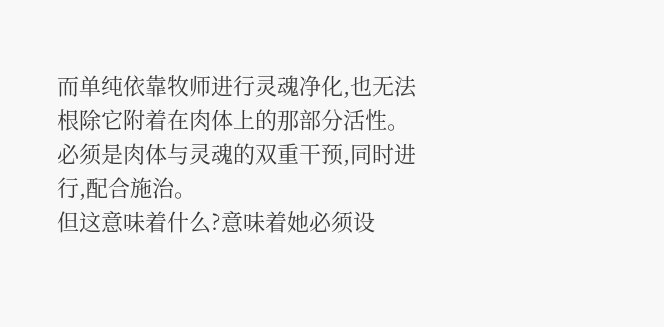而单纯依靠牧师进行灵魂净化,也无法根除它附着在肉体上的那部分活性。
必须是肉体与灵魂的双重干预,同时进行,配合施治。
但这意味着什么?意味着她必须设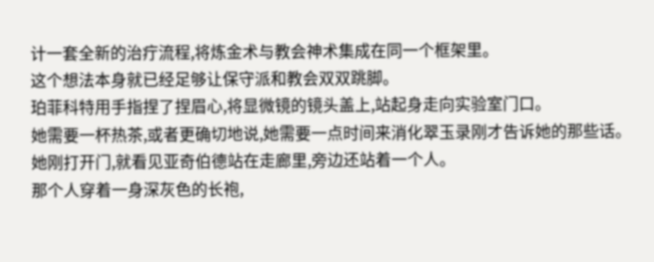计一套全新的治疔流程,将炼金术与教会神术集成在同一个框架里。
这个想法本身就已经足够让保守派和教会双双跳脚。
珀菲科特用手指捏了捏眉心,将显微镜的镜头盖上,站起身走向实验室门口。
她需要一杯热茶,或者更确切地说,她需要一点时间来消化翠玉录刚才告诉她的那些话。
她刚打开门,就看见亚奇伯德站在走廊里,旁边还站着一个人。
那个人穿着一身深灰色的长袍,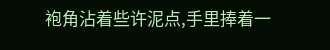袍角沾着些许泥点,手里捧着一